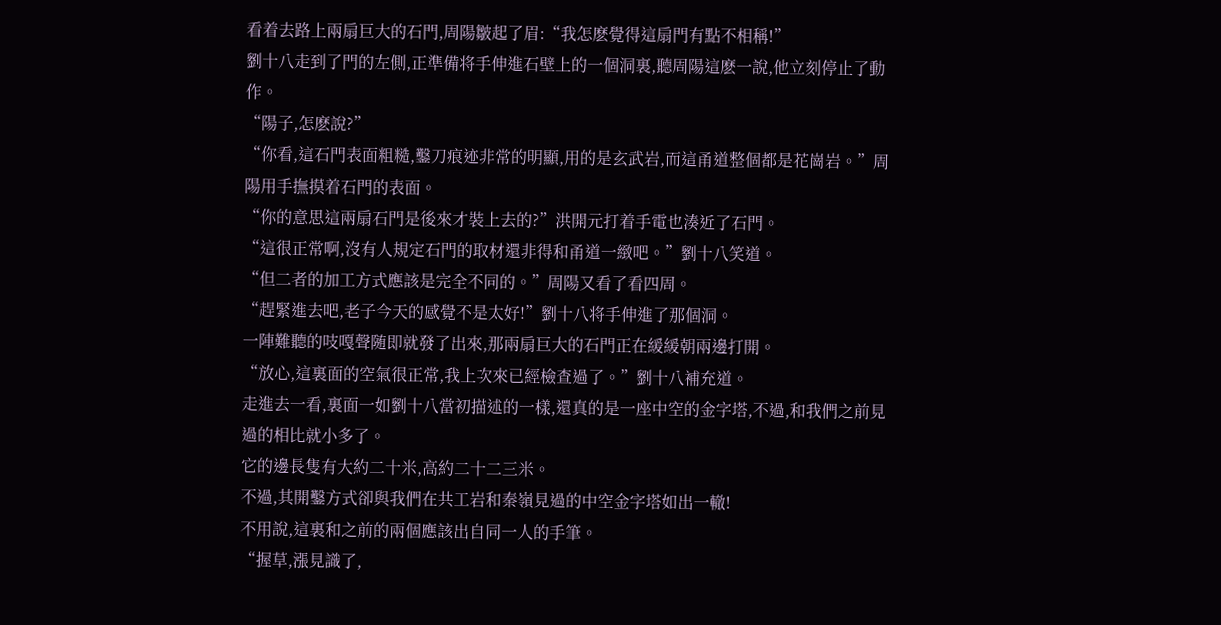看着去路上兩扇巨大的石門,周陽皺起了眉:“我怎麽覺得這扇門有點不相稱!”
劉十八走到了門的左側,正準備将手伸進石壁上的一個洞裏,聽周陽這麽一說,他立刻停止了動作。
“陽子,怎麽說?”
“你看,這石門表面粗糙,鑿刀痕迹非常的明顯,用的是玄武岩,而這甬道整個都是花崗岩。”周陽用手撫摸着石門的表面。
“你的意思這兩扇石門是後來才裝上去的?”洪開元打着手電也湊近了石門。
“這很正常啊,沒有人規定石門的取材還非得和甬道一緻吧。”劉十八笑道。
“但二者的加工方式應該是完全不同的。”周陽又看了看四周。
“趕緊進去吧,老子今天的感覺不是太好!”劉十八将手伸進了那個洞。
一陣難聽的吱嘎聲随即就發了出來,那兩扇巨大的石門正在緩緩朝兩邊打開。
“放心,這裏面的空氣很正常,我上次來已經檢查過了。”劉十八補充道。
走進去一看,裏面一如劉十八當初描述的一樣,還真的是一座中空的金字塔,不過,和我們之前見過的相比就小多了。
它的邊長隻有大約二十米,高約二十二三米。
不過,其開鑿方式卻與我們在共工岩和秦嶺見過的中空金字塔如出一轍!
不用說,這裏和之前的兩個應該出自同一人的手筆。
“握草,漲見識了,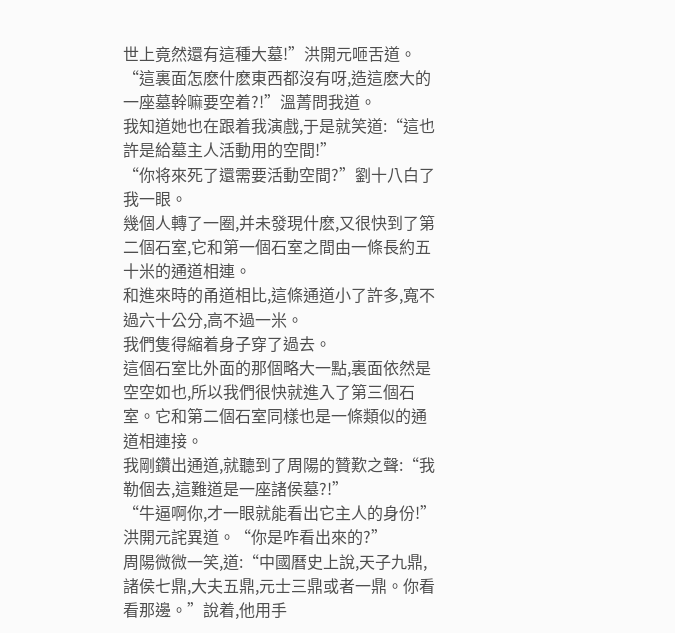世上竟然還有這種大墓!”洪開元咂舌道。
“這裏面怎麽什麽東西都沒有呀,造這麽大的一座墓幹嘛要空着?!”溫菁問我道。
我知道她也在跟着我演戲,于是就笑道:“這也許是給墓主人活動用的空間!”
“你将來死了還需要活動空間?”劉十八白了我一眼。
幾個人轉了一圈,并未發現什麽,又很快到了第二個石室,它和第一個石室之間由一條長約五十米的通道相連。
和進來時的甬道相比,這條通道小了許多,寬不過六十公分,高不過一米。
我們隻得縮着身子穿了過去。
這個石室比外面的那個略大一點,裏面依然是空空如也,所以我們很快就進入了第三個石室。它和第二個石室同樣也是一條類似的通道相連接。
我剛鑽出通道,就聽到了周陽的贊歎之聲:“我勒個去,這難道是一座諸侯墓?!”
“牛逼啊你,才一眼就能看出它主人的身份!”洪開元詫異道。“你是咋看出來的?”
周陽微微一笑,道:“中國曆史上說,天子九鼎,諸侯七鼎,大夫五鼎,元士三鼎或者一鼎。你看看那邊。”說着,他用手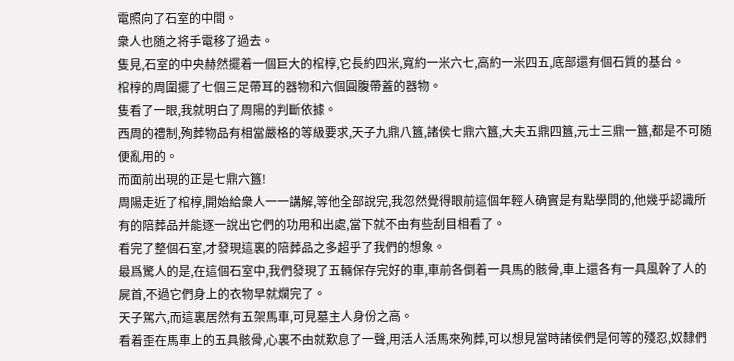電照向了石室的中間。
衆人也随之将手電移了過去。
隻見,石室的中央赫然擺着一個巨大的棺椁,它長約四米,寬約一米六七,高約一米四五,底部還有個石質的基台。
棺椁的周圍擺了七個三足帶耳的器物和六個圓腹帶蓋的器物。
隻看了一眼,我就明白了周陽的判斷依據。
西周的禮制,殉葬物品有相當嚴格的等級要求,天子九鼎八簋,諸侯七鼎六簋,大夫五鼎四簋,元士三鼎一簋,都是不可随便亂用的。
而面前出現的正是七鼎六簋!
周陽走近了棺椁,開始給衆人一一講解,等他全部說完,我忽然覺得眼前這個年輕人确實是有點學問的,他幾乎認識所有的陪葬品并能逐一說出它們的功用和出處,當下就不由有些刮目相看了。
看完了整個石室,才發現這裏的陪葬品之多超乎了我們的想象。
最爲驚人的是,在這個石室中,我們發現了五輛保存完好的車,車前各倒着一具馬的骸骨,車上還各有一具風幹了人的屍首,不過它們身上的衣物早就爛完了。
天子駕六,而這裏居然有五架馬車,可見墓主人身份之高。
看着歪在馬車上的五具骸骨,心裏不由就歎息了一聲,用活人活馬來殉葬,可以想見當時諸侯們是何等的殘忍,奴隸們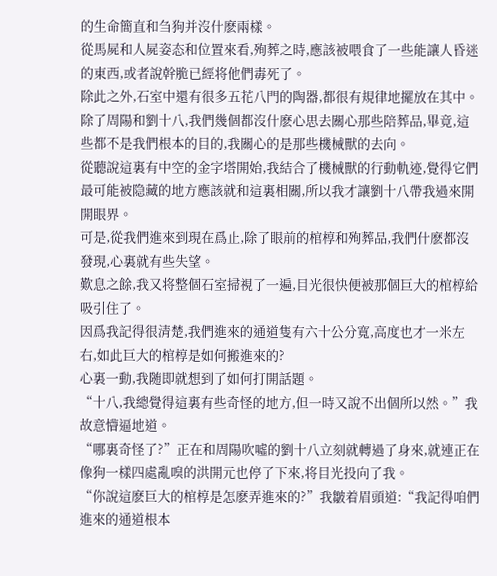的生命簡直和刍狗并沒什麽兩樣。
從馬屍和人屍姿态和位置來看,殉葬之時,應該被喂食了一些能讓人昏迷的東西,或者說幹脆已經将他們毒死了。
除此之外,石室中還有很多五花八門的陶器,都很有規律地擺放在其中。
除了周陽和劉十八,我們幾個都沒什麽心思去關心那些陪葬品,畢竟,這些都不是我們根本的目的,我關心的是那些機械獸的去向。
從聽說這裏有中空的金字塔開始,我結合了機械獸的行動軌迹,覺得它們最可能被隐藏的地方應該就和這裏相關,所以我才讓劉十八帶我過來開開眼界。
可是,從我們進來到現在爲止,除了眼前的棺椁和殉葬品,我們什麽都沒發現,心裏就有些失望。
歎息之餘,我又将整個石室掃視了一遍,目光很快便被那個巨大的棺椁給吸引住了。
因爲我記得很清楚,我們進來的通道隻有六十公分寬,高度也才一米左右,如此巨大的棺椁是如何搬進來的?
心裏一動,我随即就想到了如何打開話題。
“十八,我總覺得這裏有些奇怪的地方,但一時又說不出個所以然。”我故意懵逼地道。
“哪裏奇怪了?”正在和周陽吹噓的劉十八立刻就轉過了身來,就連正在像狗一樣四處亂嗅的洪開元也停了下來,将目光投向了我。
“你說這麽巨大的棺椁是怎麽弄進來的?”我皺着眉頭道:“我記得咱們進來的通道根本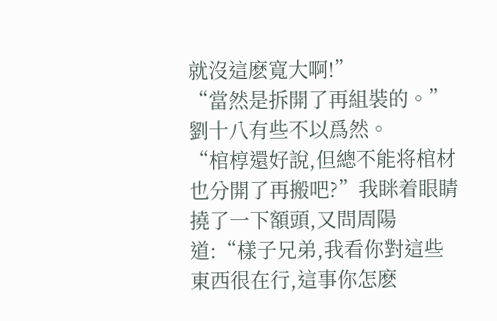就沒這麽寬大啊!”
“當然是拆開了再組裝的。”劉十八有些不以爲然。
“棺椁還好說,但總不能将棺材也分開了再搬吧?”我眯着眼睛撓了一下額頭,又問周陽道:“樣子兄弟,我看你對這些東西很在行,這事你怎麽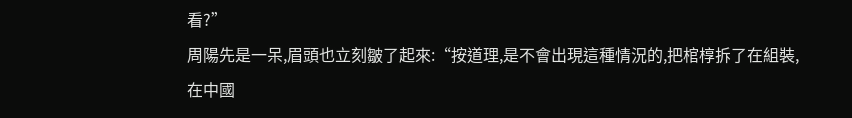看?”
周陽先是一呆,眉頭也立刻皺了起來:“按道理,是不會出現這種情況的,把棺椁拆了在組裝,在中國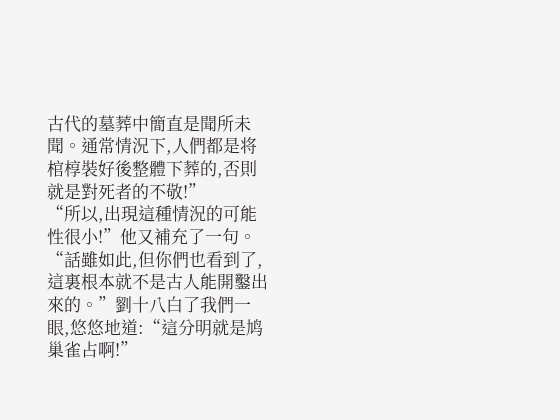古代的墓葬中簡直是聞所未聞。通常情況下,人們都是将棺椁裝好後整體下葬的,否則就是對死者的不敬!”
“所以,出現這種情況的可能性很小!”他又補充了一句。
“話雖如此,但你們也看到了,這裏根本就不是古人能開鑿出來的。”劉十八白了我們一眼,悠悠地道:“這分明就是鸠巢雀占啊!”